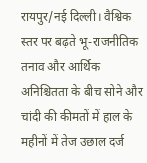रायपुर/नई दिल्ली। वैश्विक स्तर पर बढ़ते भू-राजनीतिक तनाव और आर्थिक अनिश्चितता के बीच सोने और चांदी की कीमतों में हाल के महीनों में तेज उछाल दर्ज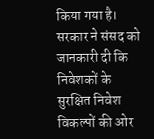किया गया है। सरकार ने संसद को जानकारी दी कि निवेशकों के सुरक्षित निवेश विकल्पों की ओर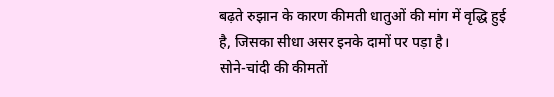बढ़ते रुझान के कारण कीमती धातुओं की मांग में वृद्धि हुई है, जिसका सीधा असर इनके दामों पर पड़ा है।
सोने-चांदी की कीमतों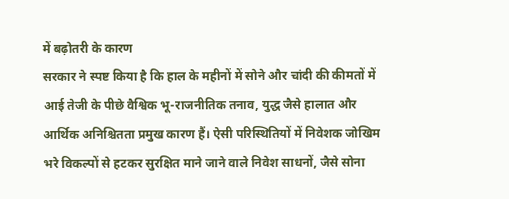में बढ़ोतरी के कारण
सरकार ने स्पष्ट किया है कि हाल के महीनों में सोने और चांदी की कीमतों में आई तेजी के पीछे वैश्विक भू-राजनीतिक तनाव, युद्ध जैसे हालात और आर्थिक अनिश्चितता प्रमुख कारण हैं। ऐसी परिस्थितियों में निवेशक जोखिम भरे विकल्पों से हटकर सुरक्षित माने जाने वाले निवेश साधनों, जैसे सोना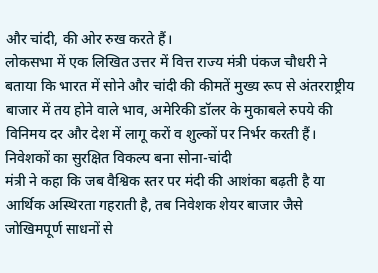और चांदी, की ओर रुख करते हैं।
लोकसभा में एक लिखित उत्तर में वित्त राज्य मंत्री पंकज चौधरी ने बताया कि भारत में सोने और चांदी की कीमतें मुख्य रूप से अंतरराष्ट्रीय बाजार में तय होने वाले भाव, अमेरिकी डॉलर के मुकाबले रुपये की विनिमय दर और देश में लागू करों व शुल्कों पर निर्भर करती हैं।
निवेशकों का सुरक्षित विकल्प बना सोना-चांदी
मंत्री ने कहा कि जब वैश्विक स्तर पर मंदी की आशंका बढ़ती है या आर्थिक अस्थिरता गहराती है, तब निवेशक शेयर बाजार जैसे जोखिमपूर्ण साधनों से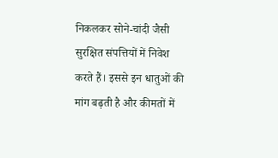निकलकर सोने-चांदी जैसी सुरक्षित संपत्तियों में निवेश करते हैं। इससे इन धातुओं की मांग बढ़ती है और कीमतों में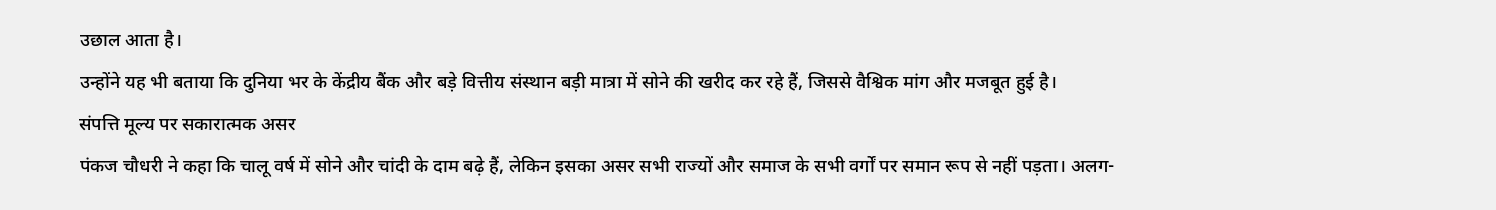उछाल आता है।
उन्होंने यह भी बताया कि दुनिया भर के केंद्रीय बैंक और बड़े वित्तीय संस्थान बड़ी मात्रा में सोने की खरीद कर रहे हैं, जिससे वैश्विक मांग और मजबूत हुई है।
संपत्ति मूल्य पर सकारात्मक असर
पंकज चौधरी ने कहा कि चालू वर्ष में सोने और चांदी के दाम बढ़े हैं, लेकिन इसका असर सभी राज्यों और समाज के सभी वर्गों पर समान रूप से नहीं पड़ता। अलग-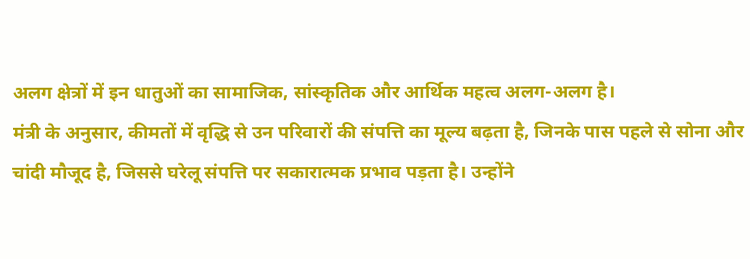अलग क्षेत्रों में इन धातुओं का सामाजिक, सांस्कृतिक और आर्थिक महत्व अलग-अलग है।
मंत्री के अनुसार, कीमतों में वृद्धि से उन परिवारों की संपत्ति का मूल्य बढ़ता है, जिनके पास पहले से सोना और चांदी मौजूद है, जिससे घरेलू संपत्ति पर सकारात्मक प्रभाव पड़ता है। उन्होंने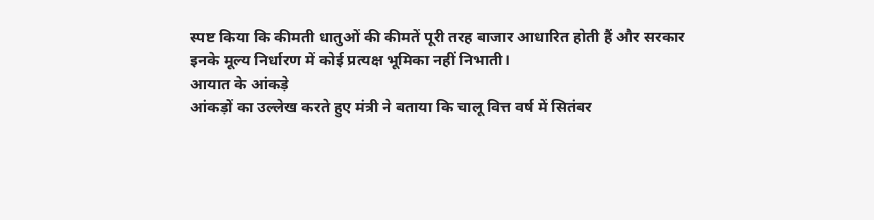स्पष्ट किया कि कीमती धातुओं की कीमतें पूरी तरह बाजार आधारित होती हैं और सरकार इनके मूल्य निर्धारण में कोई प्रत्यक्ष भूमिका नहीं निभाती।
आयात के आंकड़े
आंकड़ों का उल्लेख करते हुए मंत्री ने बताया कि चालू वित्त वर्ष में सितंबर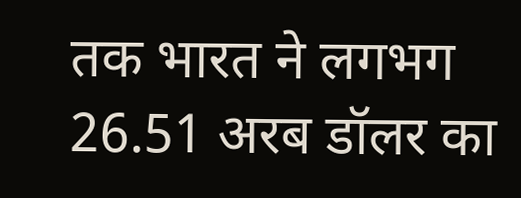तक भारत ने लगभग 26.51 अरब डॉलर का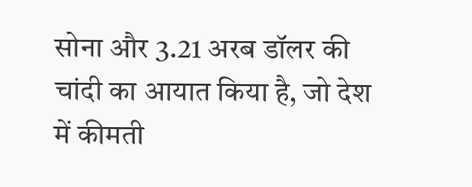सोना और 3.21 अरब डॉलर की चांदी का आयात किया है, जो देश में कीमती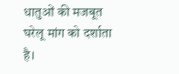धातुओं की मजबूत घरेलू मांग को दर्शाता है।